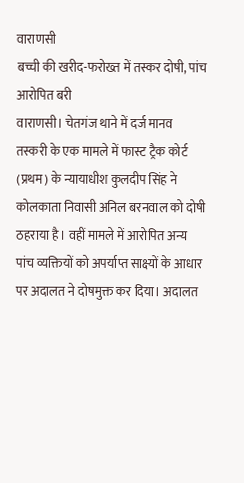वाराणसी
बच्ची की खरीद-फरोख्त में तस्कर दोषी, पांच आरोपित बरी
वाराणसी। चेतगंज थाने में दर्ज मानव तस्करी के एक मामले में फास्ट ट्रैक कोर्ट (प्रथम) के न्यायाधीश कुलदीप सिंह ने कोलकाता निवासी अनिल बरनवाल को दोषी ठहराया है। वहीं मामले में आरोपित अन्य पांच व्यक्तियों को अपर्याप्त साक्ष्यों के आधार पर अदालत ने दोषमुक्त कर दिया। अदालत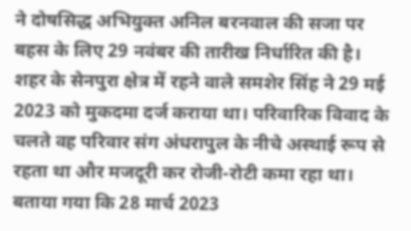ने दोषसिद्ध अभियुक्त अनिल बरनवाल की सजा पर बहस के लिए 29 नवंबर की तारीख निर्धारित की है।
शहर के सेनपुरा क्षेत्र में रहने वाले समशेर सिंह ने 29 मई 2023 को मुकदमा दर्ज कराया था। परिवारिक विवाद के चलते वह परिवार संग अंधरापुल के नीचे अस्थाई रूप से रहता था और मजदूरी कर रोजी-रोटी कमा रहा था। बताया गया कि 28 मार्च 2023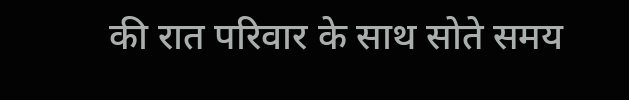की रात परिवार के साथ सोते समय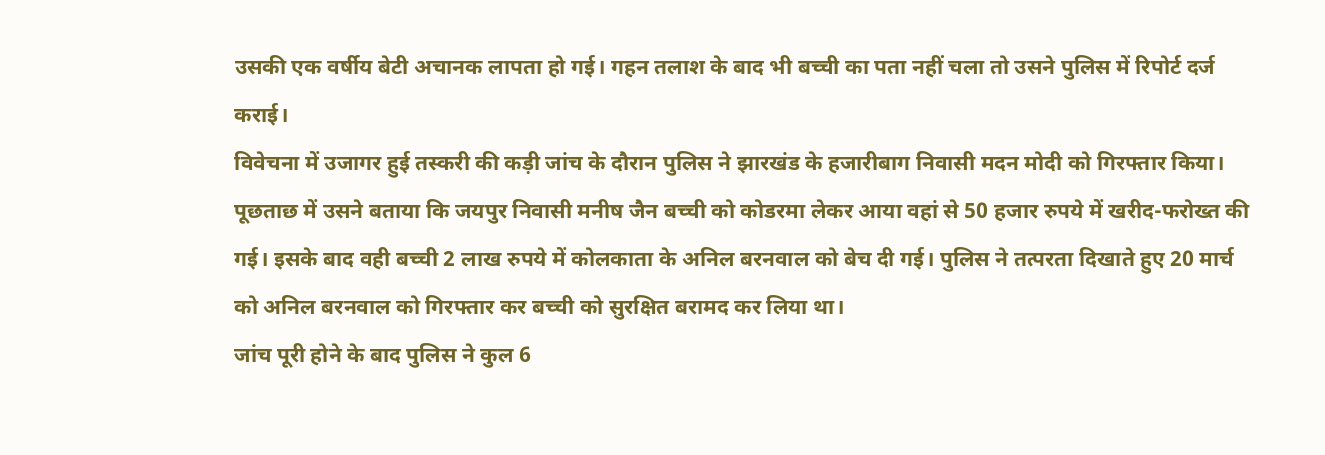उसकी एक वर्षीय बेटी अचानक लापता हो गई। गहन तलाश के बाद भी बच्ची का पता नहीं चला तो उसने पुलिस में रिपोर्ट दर्ज कराई।
विवेचना में उजागर हुई तस्करी की कड़ी जांच के दौरान पुलिस ने झारखंड के हजारीबाग निवासी मदन मोदी को गिरफ्तार किया। पूछताछ में उसने बताया कि जयपुर निवासी मनीष जैन बच्ची को कोडरमा लेकर आया वहां से 50 हजार रुपये में खरीद-फरोख्त की गई। इसके बाद वही बच्ची 2 लाख रुपये में कोलकाता के अनिल बरनवाल को बेच दी गई। पुलिस ने तत्परता दिखाते हुए 20 मार्च को अनिल बरनवाल को गिरफ्तार कर बच्ची को सुरक्षित बरामद कर लिया था।
जांच पूरी होने के बाद पुलिस ने कुल 6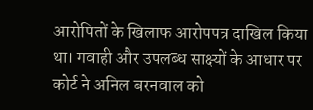आरोपितों के खिलाफ आरोपपत्र दाखिल किया था। गवाही और उपलब्ध साक्ष्यों के आधार पर कोर्ट ने अनिल बरनवाल को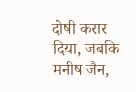दोषी करार दिया, जबकि मनीष जैन,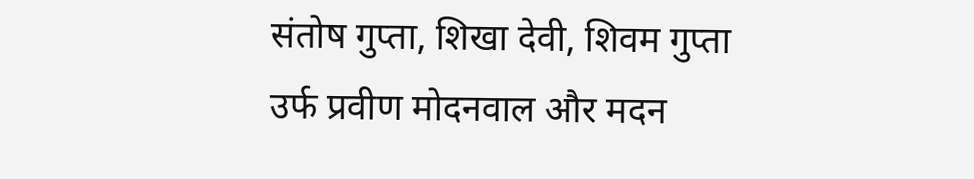संतोष गुप्ता, शिखा देवी, शिवम गुप्ता उर्फ प्रवीण मोदनवाल और मदन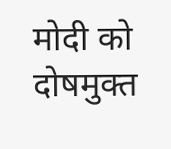मोदी को दोषमुक्त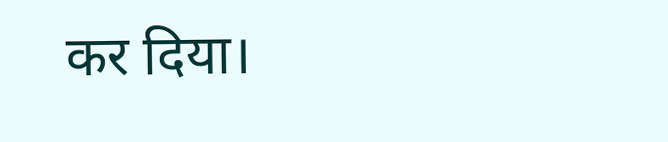कर दिया।